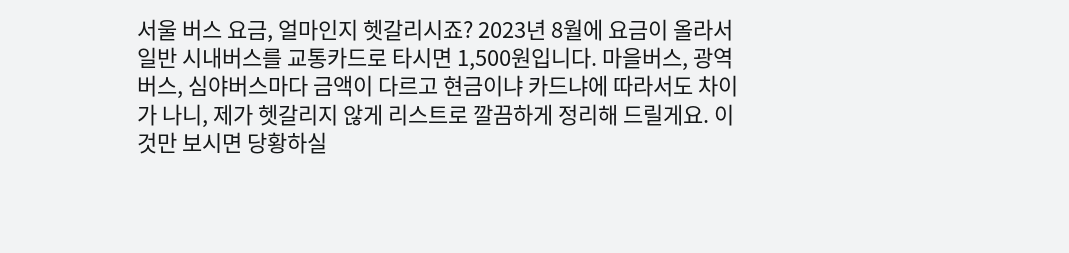서울 버스 요금, 얼마인지 헷갈리시죠? 2023년 8월에 요금이 올라서 일반 시내버스를 교통카드로 타시면 1,500원입니다. 마을버스, 광역버스, 심야버스마다 금액이 다르고 현금이냐 카드냐에 따라서도 차이가 나니, 제가 헷갈리지 않게 리스트로 깔끔하게 정리해 드릴게요. 이것만 보시면 당황하실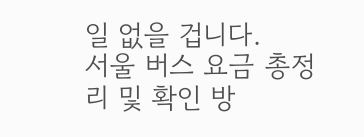일 없을 겁니다.
서울 버스 요금 총정리 및 확인 방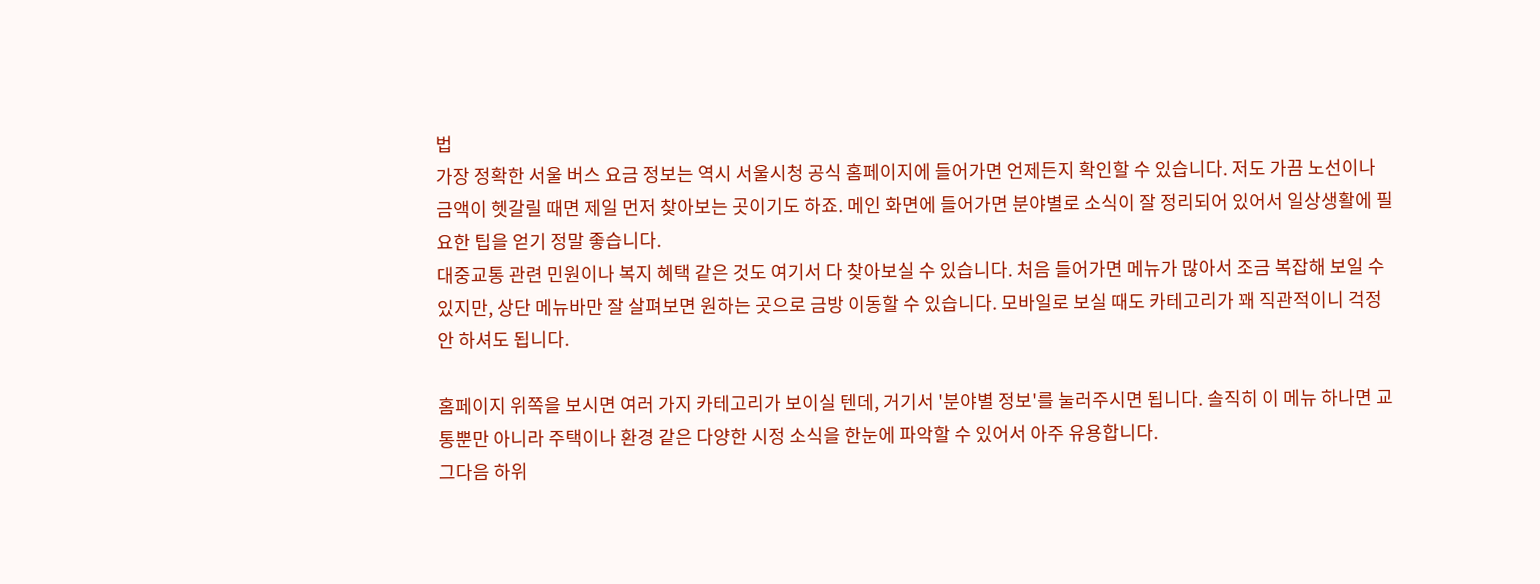법
가장 정확한 서울 버스 요금 정보는 역시 서울시청 공식 홈페이지에 들어가면 언제든지 확인할 수 있습니다. 저도 가끔 노선이나 금액이 헷갈릴 때면 제일 먼저 찾아보는 곳이기도 하죠. 메인 화면에 들어가면 분야별로 소식이 잘 정리되어 있어서 일상생활에 필요한 팁을 얻기 정말 좋습니다.
대중교통 관련 민원이나 복지 혜택 같은 것도 여기서 다 찾아보실 수 있습니다. 처음 들어가면 메뉴가 많아서 조금 복잡해 보일 수 있지만, 상단 메뉴바만 잘 살펴보면 원하는 곳으로 금방 이동할 수 있습니다. 모바일로 보실 때도 카테고리가 꽤 직관적이니 걱정 안 하셔도 됩니다.

홈페이지 위쪽을 보시면 여러 가지 카테고리가 보이실 텐데, 거기서 '분야별 정보'를 눌러주시면 됩니다. 솔직히 이 메뉴 하나면 교통뿐만 아니라 주택이나 환경 같은 다양한 시정 소식을 한눈에 파악할 수 있어서 아주 유용합니다.
그다음 하위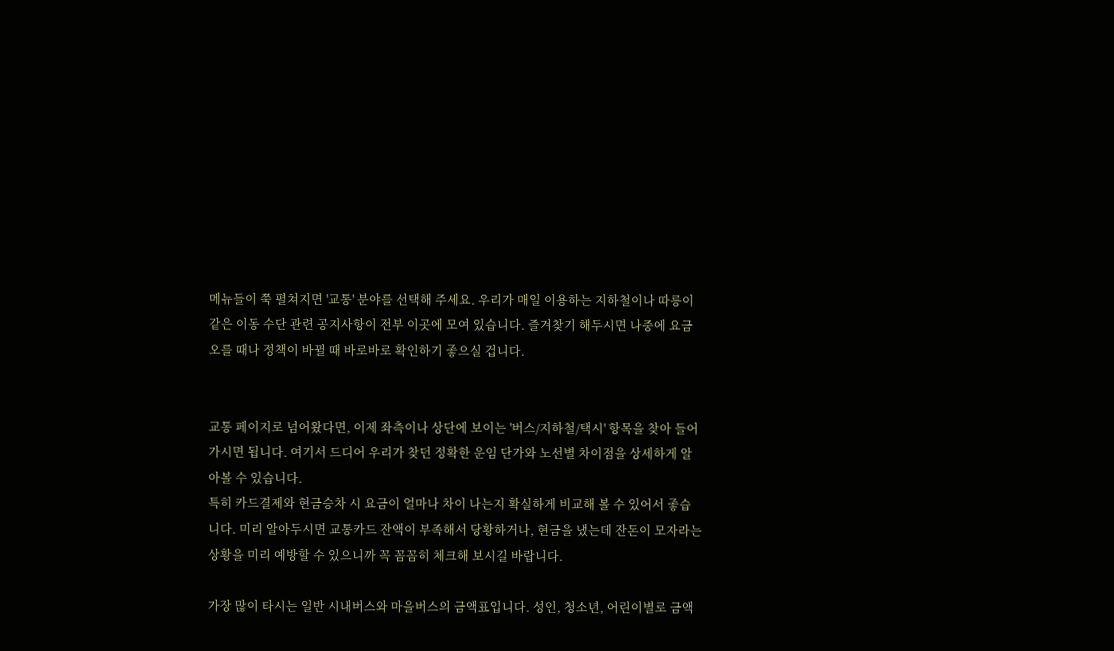메뉴들이 쭉 펼쳐지면 '교통' 분야를 선택해 주세요. 우리가 매일 이용하는 지하철이나 따릉이 같은 이동 수단 관련 공지사항이 전부 이곳에 모여 있습니다. 즐겨찾기 해두시면 나중에 요금 오를 때나 정책이 바뀔 때 바로바로 확인하기 좋으실 겁니다.


교통 페이지로 넘어왔다면, 이제 좌측이나 상단에 보이는 '버스/지하철/택시' 항목을 찾아 들어가시면 됩니다. 여기서 드디어 우리가 찾던 정확한 운임 단가와 노선별 차이점을 상세하게 알아볼 수 있습니다.
특히 카드결제와 현금승차 시 요금이 얼마나 차이 나는지 확실하게 비교해 볼 수 있어서 좋습니다. 미리 알아두시면 교통카드 잔액이 부족해서 당황하거나, 현금을 냈는데 잔돈이 모자라는 상황을 미리 예방할 수 있으니까 꼭 꼼꼼히 체크해 보시길 바랍니다.

가장 많이 타시는 일반 시내버스와 마을버스의 금액표입니다. 성인, 청소년, 어린이별로 금액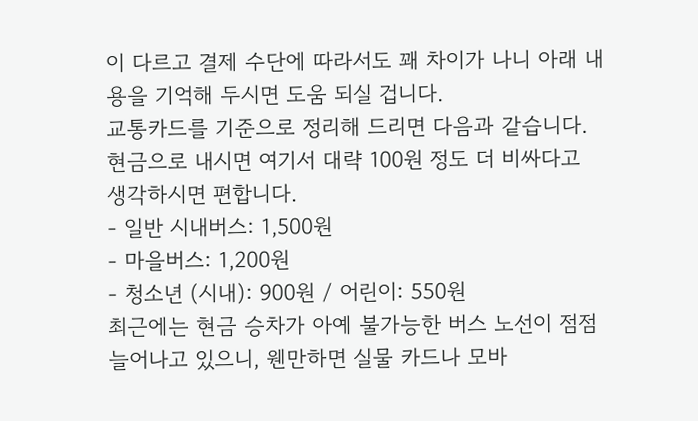이 다르고 결제 수단에 따라서도 꽤 차이가 나니 아래 내용을 기억해 두시면 도움 되실 겁니다.
교통카드를 기준으로 정리해 드리면 다음과 같습니다. 현금으로 내시면 여기서 대략 100원 정도 더 비싸다고 생각하시면 편합니다.
- 일반 시내버스: 1,500원
- 마을버스: 1,200원
- 청소년 (시내): 900원 / 어린이: 550원
최근에는 현금 승차가 아예 불가능한 버스 노선이 점점 늘어나고 있으니, 웬만하면 실물 카드나 모바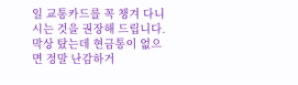일 교통카드를 꼭 챙겨 다니시는 것을 권장해 드립니다. 막상 탔는데 현금통이 없으면 정말 난감하거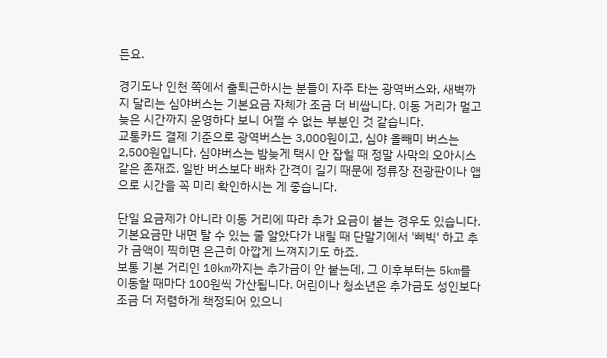든요.

경기도나 인천 쪽에서 출퇴근하시는 분들이 자주 타는 광역버스와, 새벽까지 달리는 심야버스는 기본요금 자체가 조금 더 비쌉니다. 이동 거리가 멀고 늦은 시간까지 운영하다 보니 어쩔 수 없는 부분인 것 같습니다.
교통카드 결제 기준으로 광역버스는 3,000원이고, 심야 올빼미 버스는 2,500원입니다. 심야버스는 밤늦게 택시 안 잡힐 때 정말 사막의 오아시스 같은 존재죠. 일반 버스보다 배차 간격이 길기 때문에 정류장 전광판이나 앱으로 시간을 꼭 미리 확인하시는 게 좋습니다.

단일 요금제가 아니라 이동 거리에 따라 추가 요금이 붙는 경우도 있습니다. 기본요금만 내면 탈 수 있는 줄 알았다가 내릴 때 단말기에서 '삐빅' 하고 추가 금액이 찍히면 은근히 아깝게 느껴지기도 하죠.
보통 기본 거리인 10km까지는 추가금이 안 붙는데, 그 이후부터는 5km를 이동할 때마다 100원씩 가산됩니다. 어린이나 청소년은 추가금도 성인보다 조금 더 저렴하게 책정되어 있으니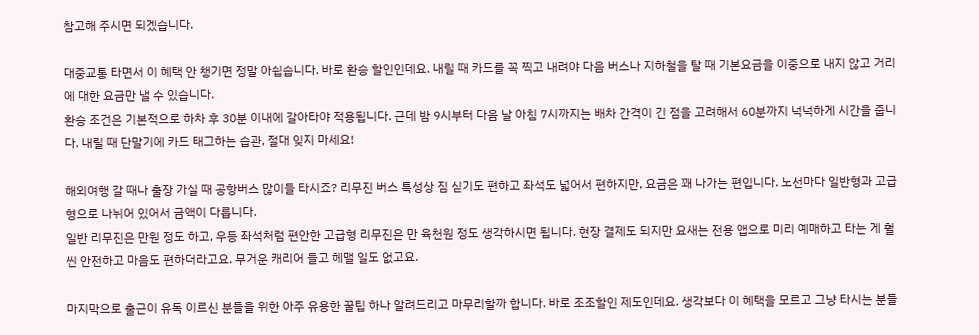참고해 주시면 되겠습니다.

대중교통 타면서 이 혜택 안 챙기면 정말 아쉽습니다. 바로 환승 할인인데요. 내릴 때 카드를 꼭 찍고 내려야 다음 버스나 지하철을 탈 때 기본요금을 이중으로 내지 않고 거리에 대한 요금만 낼 수 있습니다.
환승 조건은 기본적으로 하차 후 30분 이내에 갈아타야 적용됩니다. 근데 밤 9시부터 다음 날 아침 7시까지는 배차 간격이 긴 점을 고려해서 60분까지 넉넉하게 시간을 줍니다. 내릴 때 단말기에 카드 태그하는 습관, 절대 잊지 마세요!

해외여행 갈 때나 출장 가실 때 공항버스 많이들 타시죠? 리무진 버스 특성상 짐 싣기도 편하고 좌석도 넓어서 편하지만, 요금은 꽤 나가는 편입니다. 노선마다 일반형과 고급형으로 나뉘어 있어서 금액이 다릅니다.
일반 리무진은 만원 정도 하고, 우등 좌석처럼 편안한 고급형 리무진은 만 육천원 정도 생각하시면 됩니다. 현장 결제도 되지만 요새는 전용 앱으로 미리 예매하고 타는 게 훨씬 안전하고 마음도 편하더라고요. 무거운 캐리어 들고 헤맬 일도 없고요.

마지막으로 출근이 유독 이르신 분들을 위한 아주 유용한 꿀팁 하나 알려드리고 마무리할까 합니다. 바로 조조할인 제도인데요. 생각보다 이 혜택을 모르고 그냥 타시는 분들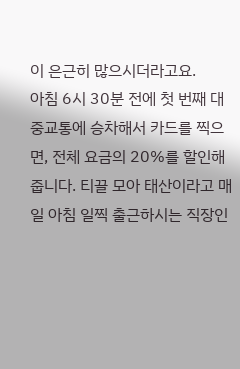이 은근히 많으시더라고요.
아침 6시 30분 전에 첫 번째 대중교통에 승차해서 카드를 찍으면, 전체 요금의 20%를 할인해 줍니다. 티끌 모아 태산이라고 매일 아침 일찍 출근하시는 직장인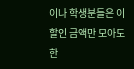이나 학생분들은 이 할인 금액만 모아도 한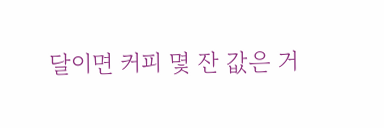달이면 커피 몇 잔 값은 거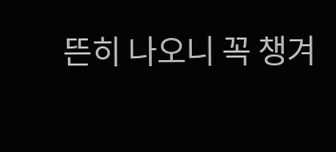뜬히 나오니 꼭 챙겨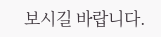보시길 바랍니다.